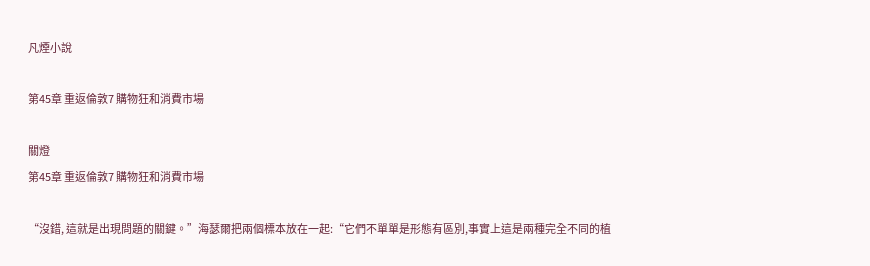凡煙小說

第45章 重返倫敦7 購物狂和消費市場

關燈
第45章 重返倫敦7 購物狂和消費市場

“沒錯, 這就是出現問題的關鍵。”海瑟爾把兩個標本放在一起:“它們不單單是形態有區別,事實上這是兩種完全不同的植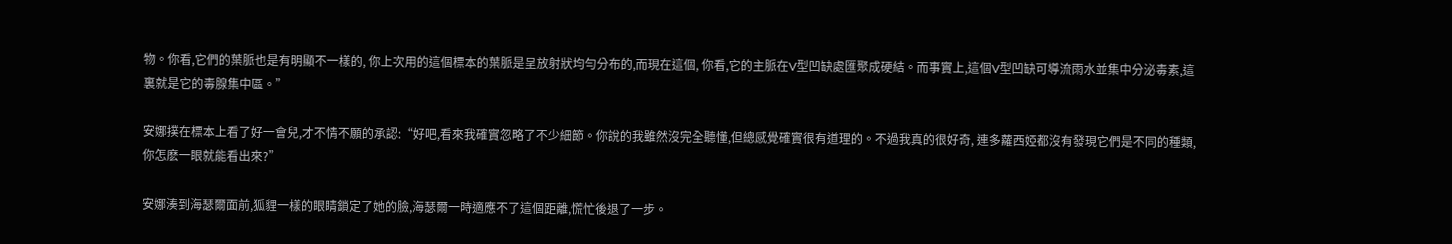物。你看,它們的葉脈也是有明顯不一樣的, 你上次用的這個標本的葉脈是呈放射狀均勻分布的,而現在這個, 你看,它的主脈在V型凹缺處匯聚成硬結。而事實上,這個V型凹缺可導流雨水並集中分泌毒素,這裏就是它的毒腺集中區。”

安娜撲在標本上看了好一會兒,才不情不願的承認:“好吧,看來我確實忽略了不少細節。你說的我雖然沒完全聽懂,但總感覺確實很有道理的。不過我真的很好奇, 連多蘿西婭都沒有發現它們是不同的種類, 你怎麽一眼就能看出來?”

安娜湊到海瑟爾面前,狐貍一樣的眼睛鎖定了她的臉,海瑟爾一時適應不了這個距離,慌忙後退了一步。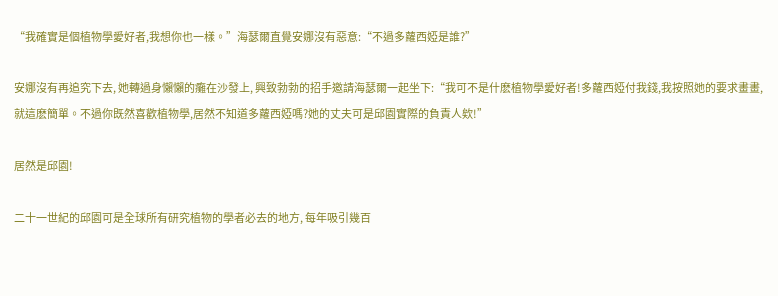“我確實是個植物學愛好者,我想你也一樣。”海瑟爾直覺安娜沒有惡意:“不過多蘿西婭是誰?”

安娜沒有再追究下去, 她轉過身懶懶的癱在沙發上, 興致勃勃的招手邀請海瑟爾一起坐下:“我可不是什麽植物學愛好者!多蘿西婭付我錢,我按照她的要求畫畫,就這麽簡單。不過你既然喜歡植物學,居然不知道多蘿西婭嗎?她的丈夫可是邱園實際的負責人欸!”

居然是邱園!

二十一世紀的邱園可是全球所有研究植物的學者必去的地方, 每年吸引幾百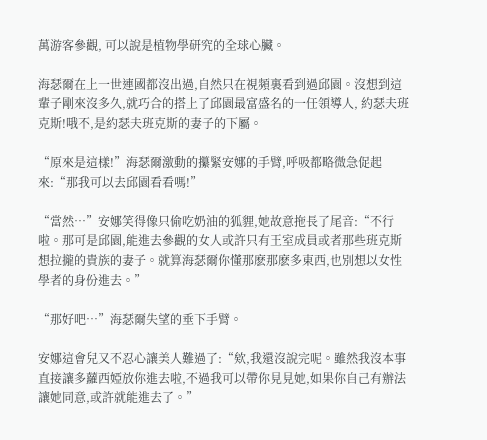萬游客參觀, 可以說是植物學研究的全球心臟。

海瑟爾在上一世連國都沒出過,自然只在視頻裏看到過邱園。沒想到這輩子剛來沒多久,就巧合的搭上了邱園最富盛名的一任領導人, 約瑟夫班克斯!哦不,是約瑟夫班克斯的妻子的下屬。

“原來是這樣!”海瑟爾激動的攥緊安娜的手臂,呼吸都略微急促起來:“那我可以去邱園看看嗎!”

“當然…”安娜笑得像只偷吃奶油的狐貍,她故意拖長了尾音:“不行啦。那可是邱園,能進去參觀的女人或許只有王室成員或者那些班克斯想拉攏的貴族的妻子。就算海瑟爾你懂那麽那麽多東西,也別想以女性學者的身份進去。”

“那好吧…”海瑟爾失望的垂下手臂。

安娜這會兒又不忍心讓美人難過了:“欸,我還沒說完呢。雖然我沒本事直接讓多蘿西婭放你進去啦,不過我可以帶你見見她,如果你自己有辦法讓她同意,或許就能進去了。”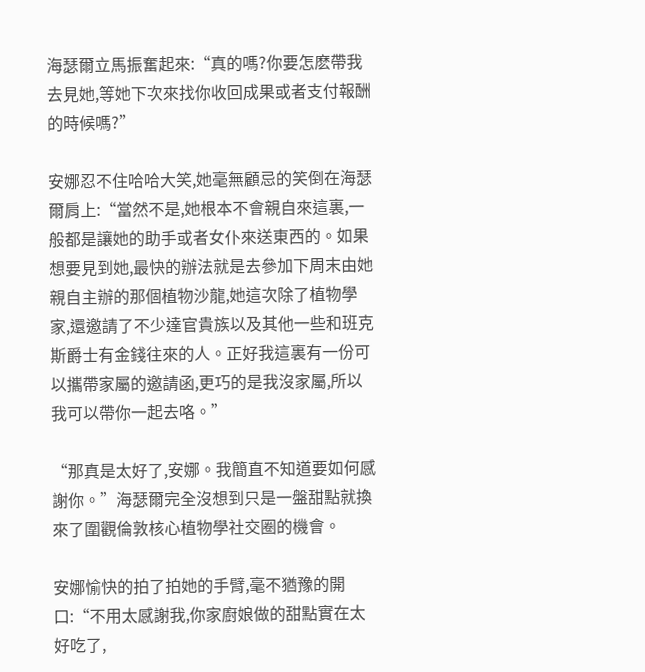海瑟爾立馬振奮起來:“真的嗎?你要怎麽帶我去見她,等她下次來找你收回成果或者支付報酬的時候嗎?”

安娜忍不住哈哈大笑,她毫無顧忌的笑倒在海瑟爾肩上:“當然不是,她根本不會親自來這裏,一般都是讓她的助手或者女仆來送東西的。如果想要見到她,最快的辦法就是去參加下周末由她親自主辦的那個植物沙龍,她這次除了植物學家,還邀請了不少達官貴族以及其他一些和班克斯爵士有金錢往來的人。正好我這裏有一份可以攜帶家屬的邀請函,更巧的是我沒家屬,所以我可以帶你一起去咯。”

“那真是太好了,安娜。我簡直不知道要如何感謝你。”海瑟爾完全沒想到只是一盤甜點就換來了圍觀倫敦核心植物學社交圈的機會。

安娜愉快的拍了拍她的手臂,毫不猶豫的開口:“不用太感謝我,你家廚娘做的甜點實在太好吃了,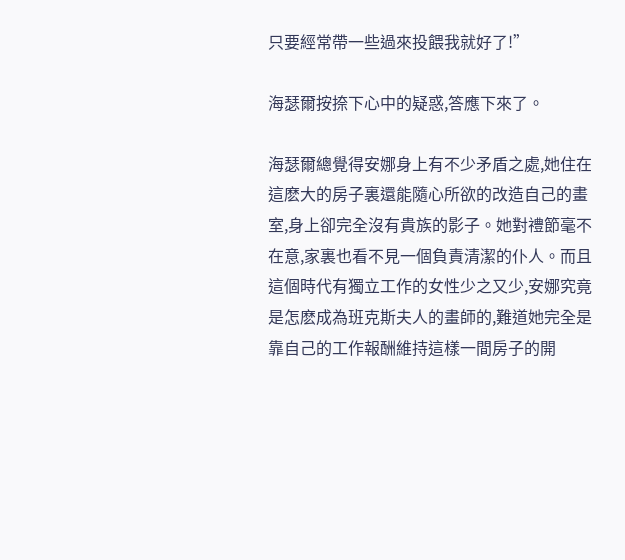只要經常帶一些過來投餵我就好了!”

海瑟爾按捺下心中的疑惑,答應下來了。

海瑟爾總覺得安娜身上有不少矛盾之處,她住在這麽大的房子裏還能隨心所欲的改造自己的畫室,身上卻完全沒有貴族的影子。她對禮節毫不在意,家裏也看不見一個負責清潔的仆人。而且這個時代有獨立工作的女性少之又少,安娜究竟是怎麽成為班克斯夫人的畫師的,難道她完全是靠自己的工作報酬維持這樣一間房子的開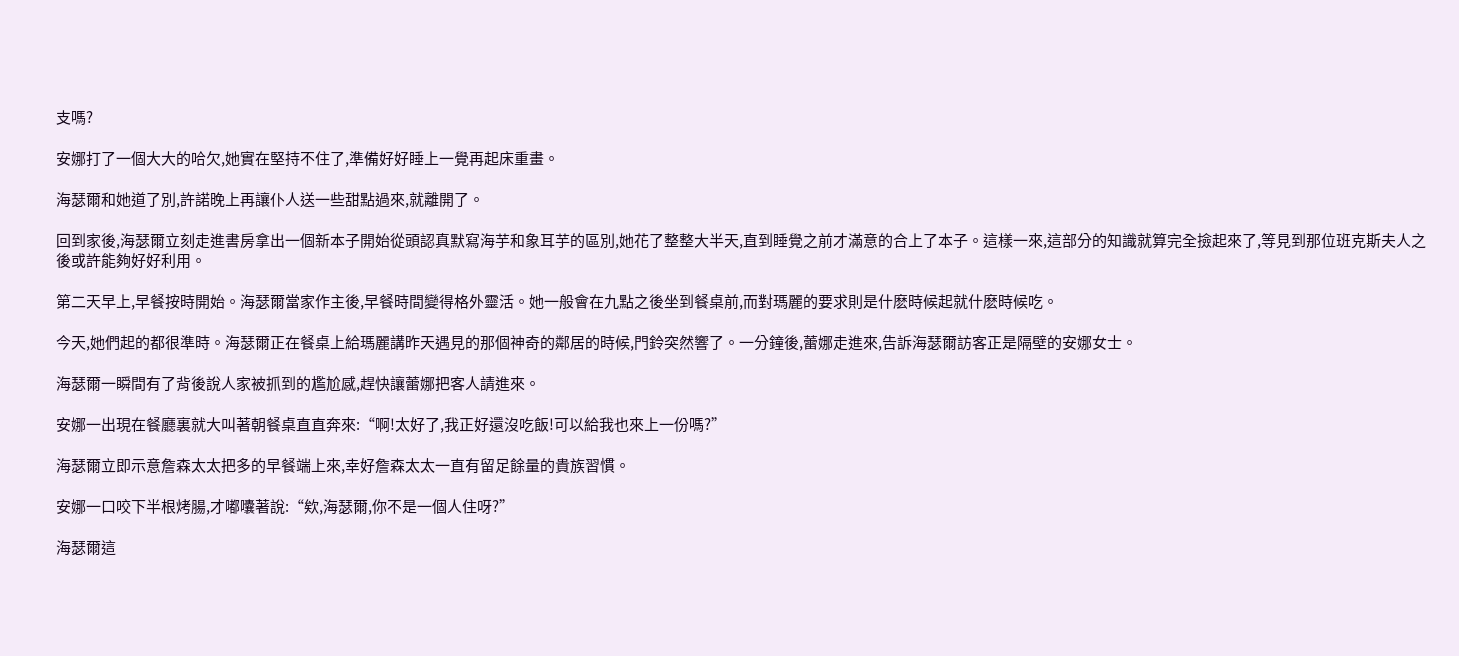支嗎?

安娜打了一個大大的哈欠,她實在堅持不住了,準備好好睡上一覺再起床重畫。

海瑟爾和她道了別,許諾晚上再讓仆人送一些甜點過來,就離開了。

回到家後,海瑟爾立刻走進書房拿出一個新本子開始從頭認真默寫海芋和象耳芋的區別,她花了整整大半天,直到睡覺之前才滿意的合上了本子。這樣一來,這部分的知識就算完全撿起來了,等見到那位班克斯夫人之後或許能夠好好利用。

第二天早上,早餐按時開始。海瑟爾當家作主後,早餐時間變得格外靈活。她一般會在九點之後坐到餐桌前,而對瑪麗的要求則是什麽時候起就什麽時候吃。

今天,她們起的都很準時。海瑟爾正在餐桌上給瑪麗講昨天遇見的那個神奇的鄰居的時候,門鈴突然響了。一分鐘後,蕾娜走進來,告訴海瑟爾訪客正是隔壁的安娜女士。

海瑟爾一瞬間有了背後說人家被抓到的尷尬感,趕快讓蕾娜把客人請進來。

安娜一出現在餐廳裏就大叫著朝餐桌直直奔來:“啊!太好了,我正好還沒吃飯!可以給我也來上一份嗎?”

海瑟爾立即示意詹森太太把多的早餐端上來,幸好詹森太太一直有留足餘量的貴族習慣。

安娜一口咬下半根烤腸,才嘟囔著說:“欸,海瑟爾,你不是一個人住呀?”

海瑟爾這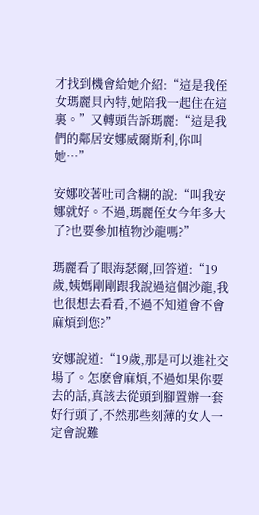才找到機會給她介紹:“這是我侄女瑪麗貝內特,她陪我一起住在這裏。”又轉頭告訴瑪麗:“這是我們的鄰居安娜威爾斯利,你叫她…”

安娜咬著吐司含糊的說:“叫我安娜就好。不過,瑪麗侄女今年多大了?也要參加植物沙龍嗎?”

瑪麗看了眼海瑟爾,回答道:“19歲,姨媽剛剛跟我說過這個沙龍,我也很想去看看,不過不知道會不會麻煩到您?”

安娜說道:“19歲,那是可以進社交場了。怎麽會麻煩,不過如果你要去的話,真該去從頭到腳置辦一套好行頭了,不然那些刻薄的女人一定會說難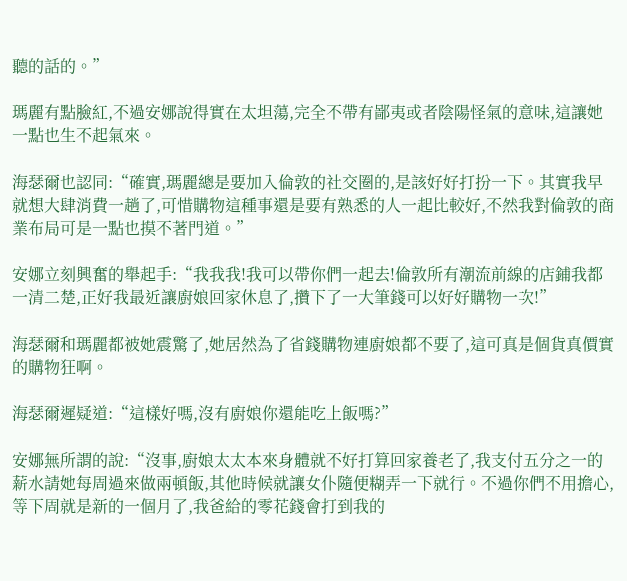聽的話的。”

瑪麗有點臉紅,不過安娜說得實在太坦蕩,完全不帶有鄙夷或者陰陽怪氣的意味,這讓她一點也生不起氣來。

海瑟爾也認同:“確實,瑪麗總是要加入倫敦的社交圈的,是該好好打扮一下。其實我早就想大肆消費一趟了,可惜購物這種事還是要有熟悉的人一起比較好,不然我對倫敦的商業布局可是一點也摸不著門道。”

安娜立刻興奮的舉起手:“我我我!我可以帶你們一起去!倫敦所有潮流前線的店鋪我都一清二楚,正好我最近讓廚娘回家休息了,攢下了一大筆錢可以好好購物一次!”

海瑟爾和瑪麗都被她震驚了,她居然為了省錢購物連廚娘都不要了,這可真是個貨真價實的購物狂啊。

海瑟爾遲疑道:“這樣好嗎,沒有廚娘你還能吃上飯嗎?”

安娜無所謂的說:“沒事,廚娘太太本來身體就不好打算回家養老了,我支付五分之一的薪水請她每周過來做兩頓飯,其他時候就讓女仆隨便糊弄一下就行。不過你們不用擔心,等下周就是新的一個月了,我爸給的零花錢會打到我的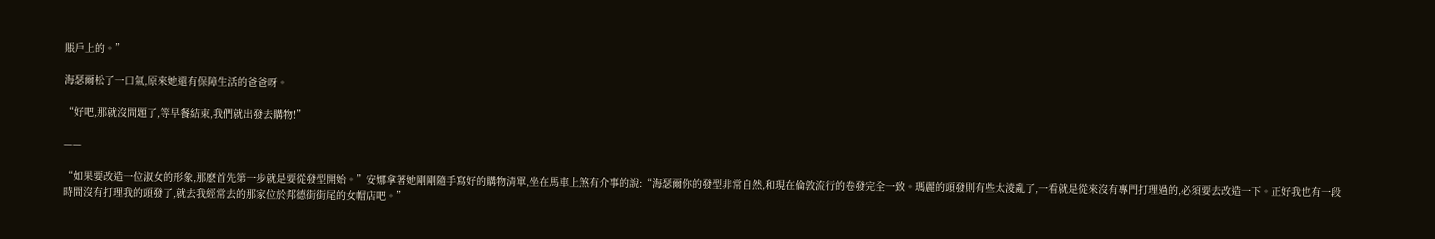賬戶上的。”

海瑟爾松了一口氣,原來她還有保障生活的爸爸呀。

“好吧,那就沒問題了,等早餐結束,我們就出發去購物!”

——

“如果要改造一位淑女的形象,那麽首先第一步就是要從發型開始。”安娜拿著她剛剛隨手寫好的購物清單,坐在馬車上煞有介事的說:“海瑟爾你的發型非常自然,和現在倫敦流行的卷發完全一致。瑪麗的頭發則有些太淩亂了,一看就是從來沒有專門打理過的,必須要去改造一下。正好我也有一段時間沒有打理我的頭發了,就去我經常去的那家位於邦德街街尾的女帽店吧。”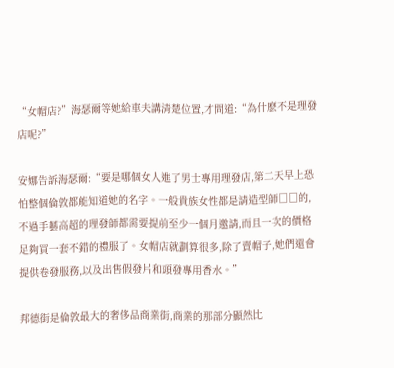“女帽店?”海瑟爾等她給車夫講清楚位置,才問道:“為什麽不是理發店呢?”

安娜告訴海瑟爾:“要是哪個女人進了男士專用理發店,第二天早上恐怕整個倫敦都能知道她的名字。一般貴族女性都是請造型師□□的,不過手藝高超的理發師都需要提前至少一個月邀請,而且一次的價格足夠買一套不錯的禮服了。女帽店就劃算很多,除了賣帽子,她們還會提供卷發服務,以及出售假發片和頭發專用香水。”

邦德街是倫敦最大的奢侈品商業街,商業的那部分顯然比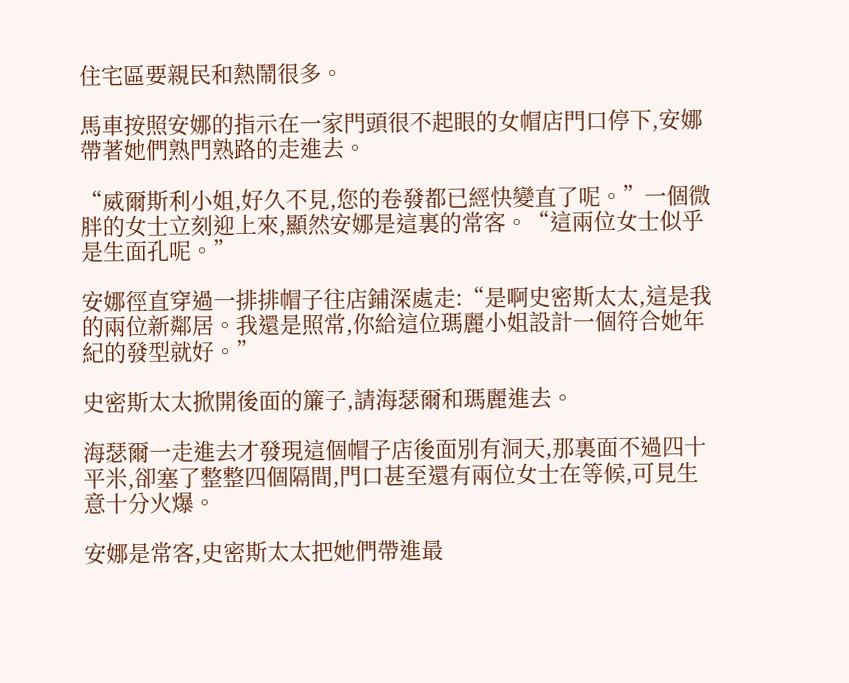住宅區要親民和熱鬧很多。

馬車按照安娜的指示在一家門頭很不起眼的女帽店門口停下,安娜帶著她們熟門熟路的走進去。

“威爾斯利小姐,好久不見,您的卷發都已經快變直了呢。”一個微胖的女士立刻迎上來,顯然安娜是這裏的常客。“這兩位女士似乎是生面孔呢。”

安娜徑直穿過一排排帽子往店鋪深處走:“是啊史密斯太太,這是我的兩位新鄰居。我還是照常,你給這位瑪麗小姐設計一個符合她年紀的發型就好。”

史密斯太太掀開後面的簾子,請海瑟爾和瑪麗進去。

海瑟爾一走進去才發現這個帽子店後面別有洞天,那裏面不過四十平米,卻塞了整整四個隔間,門口甚至還有兩位女士在等候,可見生意十分火爆。

安娜是常客,史密斯太太把她們帶進最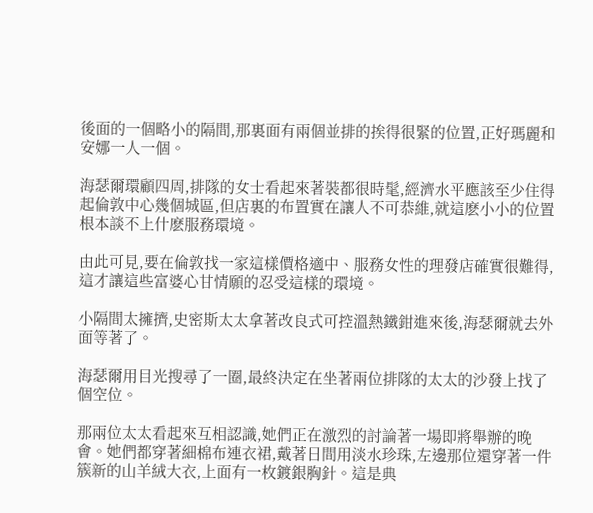後面的一個略小的隔間,那裏面有兩個並排的挨得很緊的位置,正好瑪麗和安娜一人一個。

海瑟爾環顧四周,排隊的女士看起來著裝都很時髦,經濟水平應該至少住得起倫敦中心幾個城區,但店裏的布置實在讓人不可恭維,就這麽小小的位置根本談不上什麽服務環境。

由此可見,要在倫敦找一家這樣價格適中、服務女性的理發店確實很難得,這才讓這些富婆心甘情願的忍受這樣的環境。

小隔間太擁擠,史密斯太太拿著改良式可控溫熱鐵鉗進來後,海瑟爾就去外面等著了。

海瑟爾用目光搜尋了一圈,最終決定在坐著兩位排隊的太太的沙發上找了個空位。

那兩位太太看起來互相認識,她們正在激烈的討論著一場即將舉辦的晚會。她們都穿著細棉布連衣裙,戴著日間用淡水珍珠,左邊那位還穿著一件簇新的山羊絨大衣,上面有一枚鍍銀胸針。這是典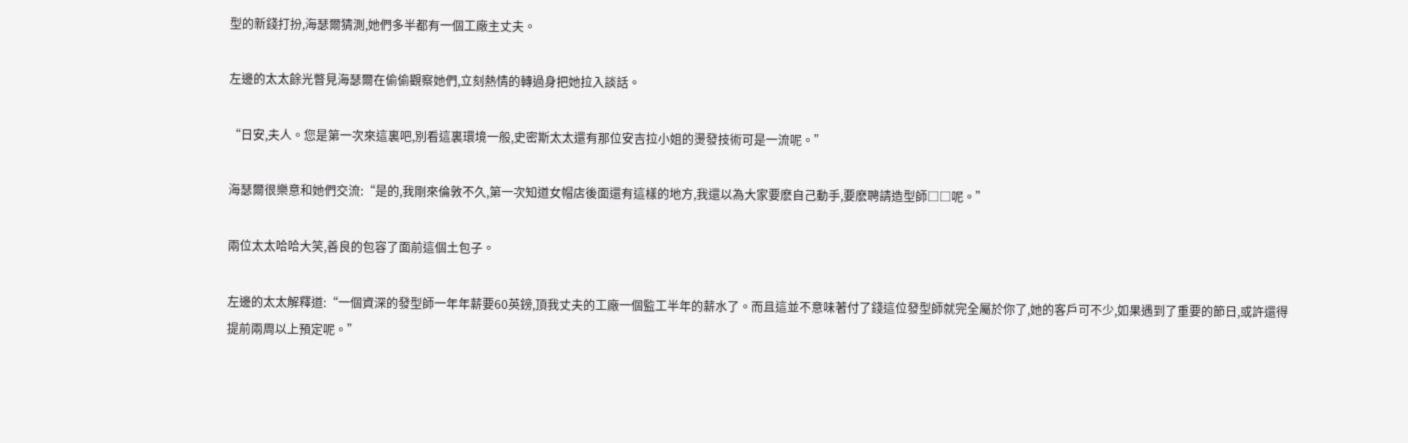型的新錢打扮,海瑟爾猜測,她們多半都有一個工廠主丈夫。

左邊的太太餘光瞥見海瑟爾在偷偷觀察她們,立刻熱情的轉過身把她拉入談話。

“日安,夫人。您是第一次來這裏吧,別看這裏環境一般,史密斯太太還有那位安吉拉小姐的燙發技術可是一流呢。”

海瑟爾很樂意和她們交流:“是的,我剛來倫敦不久,第一次知道女帽店後面還有這樣的地方,我還以為大家要麽自己動手,要麽聘請造型師□□呢。”

兩位太太哈哈大笑,善良的包容了面前這個土包子。

左邊的太太解釋道:“一個資深的發型師一年年薪要60英鎊,頂我丈夫的工廠一個監工半年的薪水了。而且這並不意味著付了錢這位發型師就完全屬於你了,她的客戶可不少,如果遇到了重要的節日,或許還得提前兩周以上預定呢。”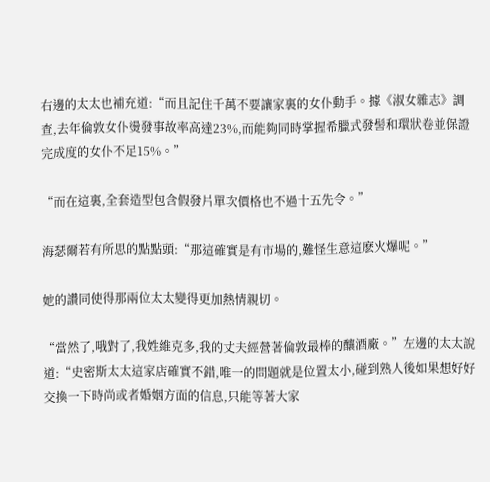右邊的太太也補充道:“而且記住千萬不要讓家裏的女仆動手。據《淑女雜志》調查,去年倫敦女仆燙發事故率高達23%,而能夠同時掌握希臘式發髻和環狀卷並保證完成度的女仆不足15%。”

“而在這裏,全套造型包含假發片單次價格也不過十五先令。”

海瑟爾若有所思的點點頭:“那這確實是有市場的,難怪生意這麽火爆呢。”

她的讚同使得那兩位太太變得更加熱情親切。

“當然了,哦對了,我姓維克多,我的丈夫經營著倫敦最棒的釀酒廠。”左邊的太太說道:“史密斯太太這家店確實不錯,唯一的問題就是位置太小,碰到熟人後如果想好好交換一下時尚或者婚姻方面的信息,只能等著大家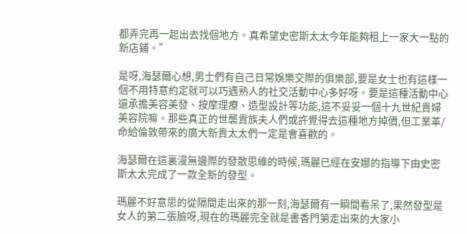都弄完再一起出去找個地方。真希望史密斯太太今年能夠租上一家大一點的新店鋪。”

是呀,海瑟爾心想,男士們有自己日常娛樂交際的俱樂部,要是女士也有這樣一個不用特意約定就可以巧遇熟人的社交活動中心多好呀。要是這種活動中心還承擔美容美發、按摩理療、造型設計等功能,這不妥妥一個十九世紀貴婦美容院嘛。那些真正的世襲貴族夫人們或許覺得去這種地方掉價,但工業革/命給倫敦帶來的廣大新貴太太們一定是會喜歡的。

海瑟爾在這裏漫無邊際的發散思維的時候,瑪麗已經在安娜的指導下由史密斯太太完成了一款全新的發型。

瑪麗不好意思的從隔間走出來的那一刻,海瑟爾有一瞬間看呆了,果然發型是女人的第二張臉呀,現在的瑪麗完全就是書香門第走出來的大家小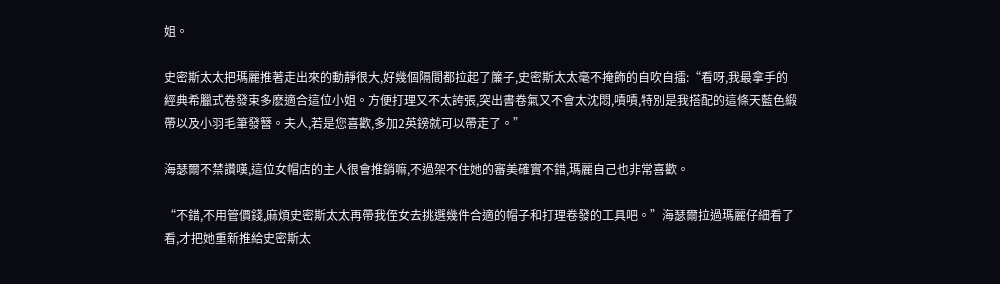姐。

史密斯太太把瑪麗推著走出來的動靜很大,好幾個隔間都拉起了簾子,史密斯太太毫不掩飾的自吹自擂:“看呀,我最拿手的經典希臘式卷發束多麽適合這位小姐。方便打理又不太誇張,突出書卷氣又不會太沈悶,嘖嘖,特別是我搭配的這條天藍色緞帶以及小羽毛筆發簪。夫人,若是您喜歡,多加2英鎊就可以帶走了。”

海瑟爾不禁讚嘆,這位女帽店的主人很會推銷嘛,不過架不住她的審美確實不錯,瑪麗自己也非常喜歡。

“不錯,不用管價錢,麻煩史密斯太太再帶我侄女去挑選幾件合適的帽子和打理卷發的工具吧。”海瑟爾拉過瑪麗仔細看了看,才把她重新推給史密斯太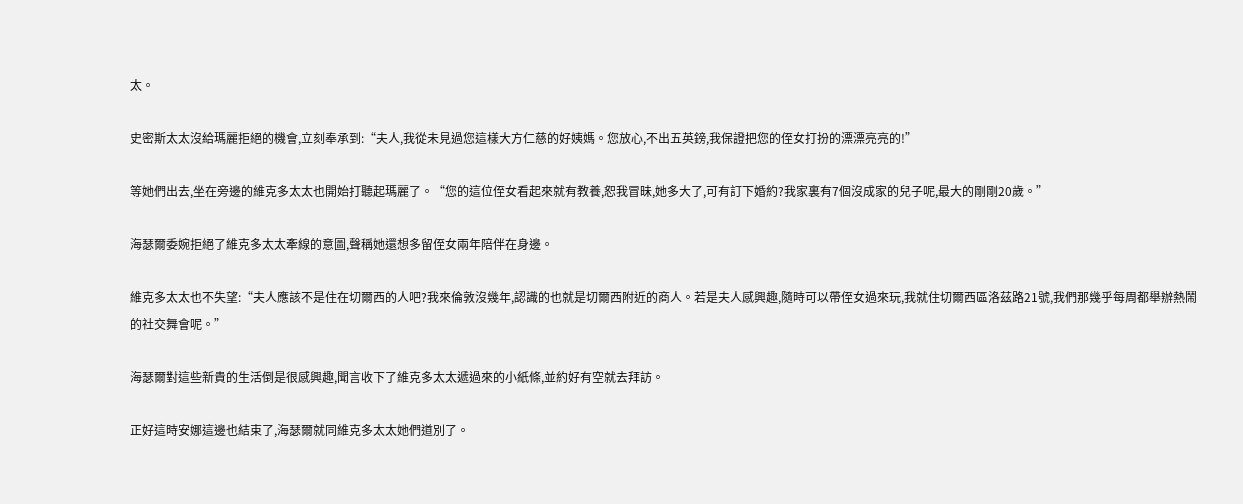太。

史密斯太太沒給瑪麗拒絕的機會,立刻奉承到:“夫人,我從未見過您這樣大方仁慈的好姨媽。您放心,不出五英鎊,我保證把您的侄女打扮的漂漂亮亮的!”

等她們出去,坐在旁邊的維克多太太也開始打聽起瑪麗了。“您的這位侄女看起來就有教養,恕我冒昧,她多大了,可有訂下婚約?我家裏有7個沒成家的兒子呢,最大的剛剛20歲。”

海瑟爾委婉拒絕了維克多太太牽線的意圖,聲稱她還想多留侄女兩年陪伴在身邊。

維克多太太也不失望:“夫人應該不是住在切爾西的人吧?我來倫敦沒幾年,認識的也就是切爾西附近的商人。若是夫人感興趣,隨時可以帶侄女過來玩,我就住切爾西區洛茲路21號,我們那幾乎每周都舉辦熱鬧的社交舞會呢。”

海瑟爾對這些新貴的生活倒是很感興趣,聞言收下了維克多太太遞過來的小紙條,並約好有空就去拜訪。

正好這時安娜這邊也結束了,海瑟爾就同維克多太太她們道別了。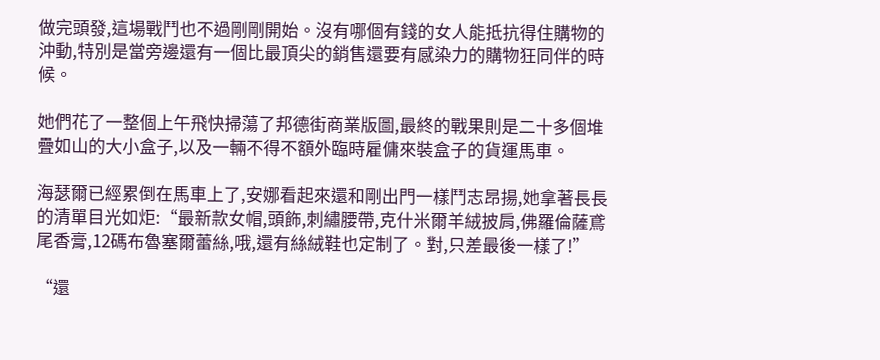做完頭發,這場戰鬥也不過剛剛開始。沒有哪個有錢的女人能抵抗得住購物的沖動,特別是當旁邊還有一個比最頂尖的銷售還要有感染力的購物狂同伴的時候。

她們花了一整個上午飛快掃蕩了邦德街商業版圖,最終的戰果則是二十多個堆疊如山的大小盒子,以及一輛不得不額外臨時雇傭來裝盒子的貨運馬車。

海瑟爾已經累倒在馬車上了,安娜看起來還和剛出門一樣鬥志昂揚,她拿著長長的清單目光如炬:“最新款女帽,頭飾,刺繡腰帶,克什米爾羊絨披肩,佛羅倫薩鳶尾香膏,12碼布魯塞爾蕾絲,哦,還有絲絨鞋也定制了。對,只差最後一樣了!”

“還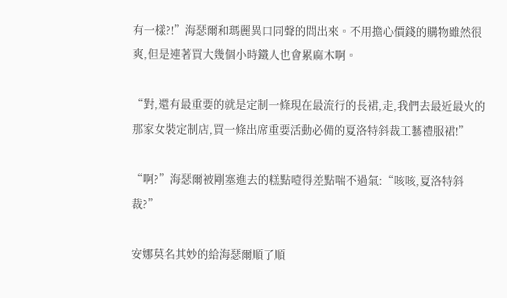有一樣?!”海瑟爾和瑪麗異口同聲的問出來。不用擔心價錢的購物雖然很爽,但是連著買大幾個小時鐵人也會累麻木啊。

“對,還有最重要的就是定制一條現在最流行的長裙,走,我們去最近最火的那家女裝定制店,買一條出席重要活動必備的夏洛特斜裁工藝禮服裙!”

“啊?”海瑟爾被剛塞進去的糕點噎得差點喘不過氣:“咳咳,夏洛特斜裁?”

安娜莫名其妙的給海瑟爾順了順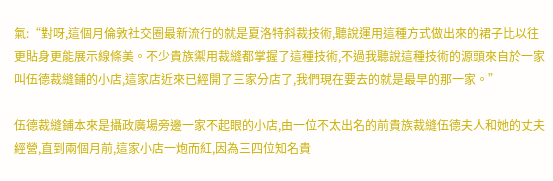氣:“對呀,這個月倫敦社交圈最新流行的就是夏洛特斜裁技術,聽說運用這種方式做出來的裙子比以往更貼身更能展示線條美。不少貴族禦用裁縫都掌握了這種技術,不過我聽說這種技術的源頭來自於一家叫伍德裁縫鋪的小店,這家店近來已經開了三家分店了,我們現在要去的就是最早的那一家。”

伍德裁縫鋪本來是攝政廣場旁邊一家不起眼的小店,由一位不太出名的前貴族裁縫伍德夫人和她的丈夫經營,直到兩個月前,這家小店一炮而紅,因為三四位知名貴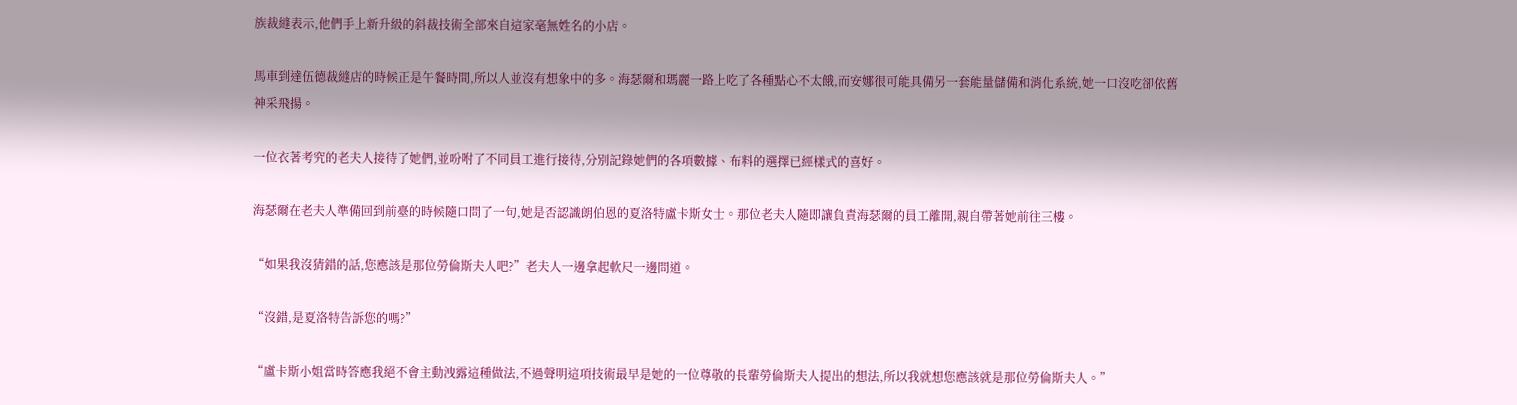族裁縫表示,他們手上新升級的斜裁技術全部來自這家毫無姓名的小店。

馬車到達伍德裁縫店的時候正是午餐時間,所以人並沒有想象中的多。海瑟爾和瑪麗一路上吃了各種點心不太餓,而安娜很可能具備另一套能量儲備和消化系統,她一口沒吃卻依舊神采飛揚。

一位衣著考究的老夫人接待了她們,並吩咐了不同員工進行接待,分別記錄她們的各項數據、布料的選擇已經樣式的喜好。

海瑟爾在老夫人準備回到前臺的時候隨口問了一句,她是否認識朗伯恩的夏洛特盧卡斯女士。那位老夫人隨即讓負責海瑟爾的員工離開,親自帶著她前往三樓。

“如果我沒猜錯的話,您應該是那位勞倫斯夫人吧?”老夫人一邊拿起軟尺一邊問道。

“沒錯,是夏洛特告訴您的嗎?”

“盧卡斯小姐當時答應我絕不會主動洩露這種做法,不過聲明這項技術最早是她的一位尊敬的長輩勞倫斯夫人提出的想法,所以我就想您應該就是那位勞倫斯夫人。”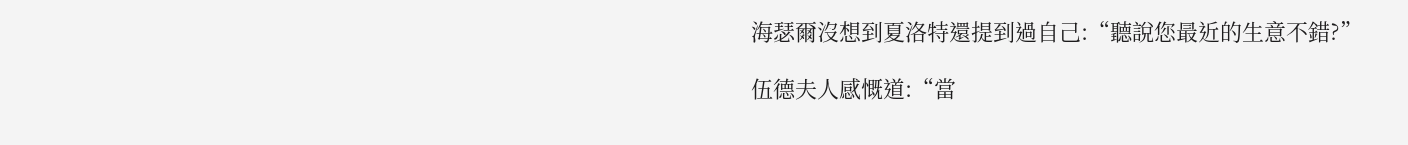海瑟爾沒想到夏洛特還提到過自己:“聽說您最近的生意不錯?”

伍德夫人感慨道:“當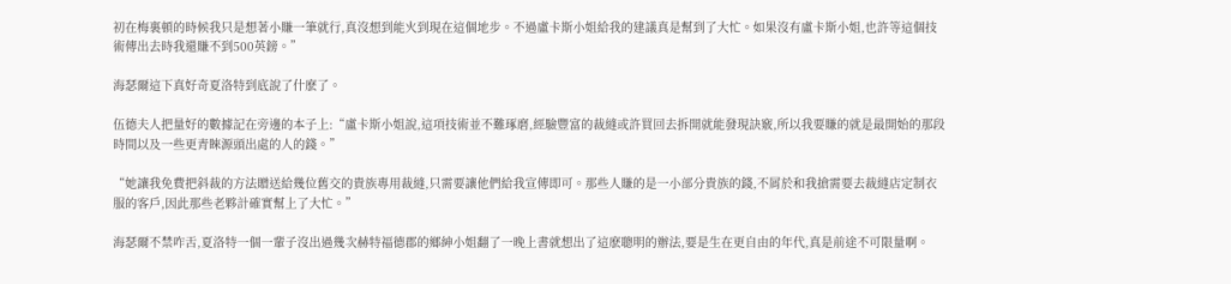初在梅裏頓的時候我只是想著小賺一筆就行,真沒想到能火到現在這個地步。不過盧卡斯小姐給我的建議真是幫到了大忙。如果沒有盧卡斯小姐,也許等這個技術傳出去時我還賺不到500英鎊。”

海瑟爾這下真好奇夏洛特到底說了什麽了。

伍德夫人把量好的數據記在旁邊的本子上:“盧卡斯小姐說,這項技術並不難琢磨,經驗豐富的裁縫或許買回去拆開就能發現訣竅,所以我要賺的就是最開始的那段時間以及一些更青睞源頭出處的人的錢。”

“她讓我免費把斜裁的方法贈送給幾位舊交的貴族專用裁縫,只需要讓他們給我宣傳即可。那些人賺的是一小部分貴族的錢,不屑於和我搶需要去裁縫店定制衣服的客戶,因此那些老夥計確實幫上了大忙。”

海瑟爾不禁咋舌,夏洛特一個一輩子沒出過幾次赫特福德郡的鄉紳小姐翻了一晚上書就想出了這麽聰明的辦法,要是生在更自由的年代,真是前途不可限量啊。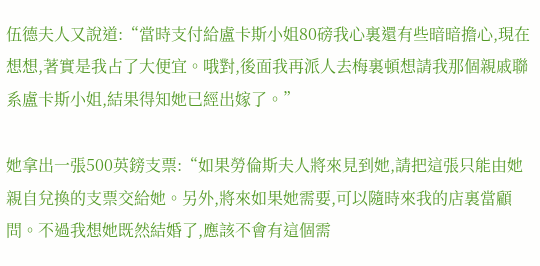伍德夫人又說道:“當時支付給盧卡斯小姐80磅我心裏還有些暗暗擔心,現在想想,著實是我占了大便宜。哦對,後面我再派人去梅裏頓想請我那個親戚聯系盧卡斯小姐,結果得知她已經出嫁了。”

她拿出一張500英鎊支票:“如果勞倫斯夫人將來見到她,請把這張只能由她親自兌換的支票交給她。另外,將來如果她需要,可以隨時來我的店裏當顧問。不過我想她既然結婚了,應該不會有這個需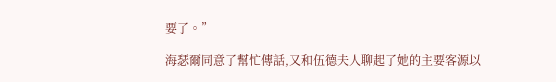要了。”

海瑟爾同意了幫忙傳話,又和伍德夫人聊起了她的主要客源以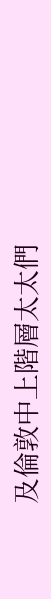及倫敦中上階層太太們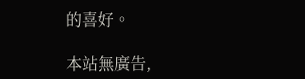的喜好。

本站無廣告,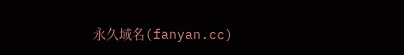永久域名(fanyan.cc)